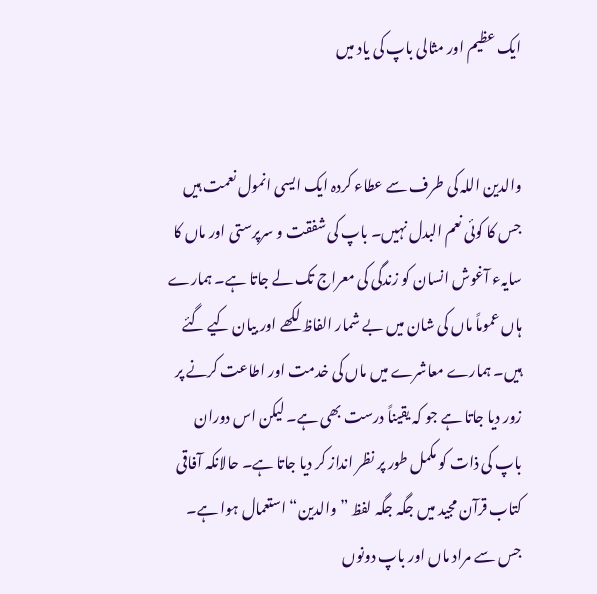ایک عظیم اور مثالی باپ کی یاد میں


والدین اللہ کی طرف سے عطاء کردہ ایک ایسی انمول نعمت ہیں جس کا کوئی نعم البدل نہیں۔ باپ کی شفقت و سرپرستی اور ماں کا سایہء آغوش انسان کو زندگی کی معراج تک لے جاتا ہے۔ ہمارے ہاں عموماً ماں کی شان میں بے شمار الفاظ لکھے اور بیان کیے گئے ہیں۔ ہمارے معاشرے میں ماں کی خدمت اور اطاعت کرنے پر زور دیا جاتا ہے جو کہ یقیناً درست بھی ہے۔ لیکن اس دوران باپ کی ذات کو مکمل طور پر نظر انداز کر دیا جاتا ہے۔ حالانکہ آفاقی کتاب قرآن مجید میں جگہ جگہ لفظ ”والدین“ استعمال ہوا ہے۔ جس سے مراد ماں اور باپ دونوں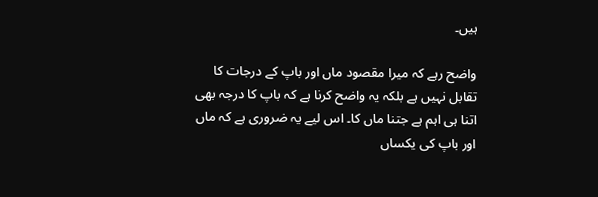ہیں۔

واضح رہے کہ میرا مقصود ماں اور باپ کے درجات کا تقابل نہیں ہے بلکہ یہ واضح کرنا ہے کہ باپ کا درجہ بھی اتنا ہی اہم ہے جتنا ماں کا۔ اس لیے یہ ضروری ہے کہ ماں اور باپ کی یکساں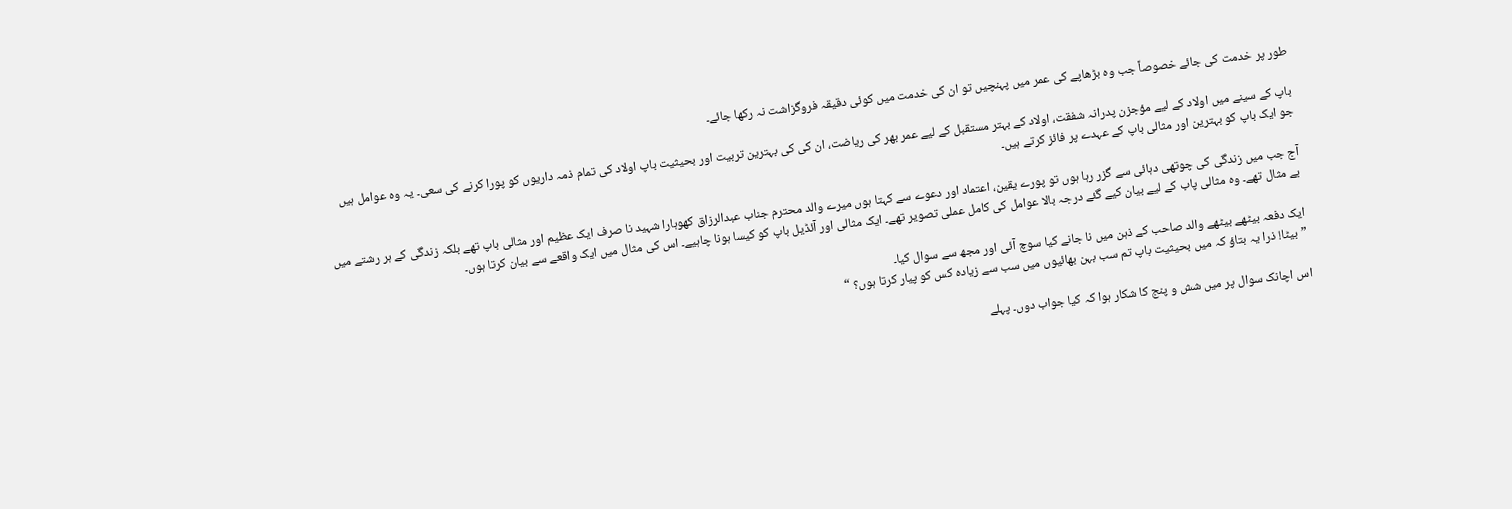طور پر خدمت کی جائے خصوصاً جب وہ بڑھاپے کی عمر میں پہنچیں تو ان کی خدمت میں کوئی دقیقہ فروگزاشت نہ رکھا جائے۔

باپ کے سینے میں اولاد کے لیے مؤجزن پدرانہ شفقت، اولاد کے بہتر مستقبل کے لیے عمر بھر کی ریاضت، ان کی کی بہترین تربیت اور بحیثیت باپ اولاد کی تمام ذمہ داریوں کو پورا کرنے کی سعی۔ یہ وہ عوامل ہیں جو ایک باپ کو بہترین اور مثالی باپ کے عہدے پر فائز کرتے ہیں۔

آج جب میں زندگی کی چوتھی دہائی سے گزر رہا ہوں تو پورے یقین، اعتماد اور دعوے سے کہتا ہوں میرے والد محترم جناب عبدالرزاق کھوہارا شہید نا صرف ایک عظیم اور مثالی باپ تھے بلکہ زندگی کے ہر رشتے میں بے مثال تھے۔ وہ مثالی پاب کے لیے بیان کیے گئے درجہ بالا عوامل کی کامل عملی تصویر تھے۔ ایک مثالی اور آئڈیل باپ کو کیسا ہونا چاہیے۔ اس کی مثال میں ایک واقعے سے بیان کرتا ہوں۔

ایک دفعہ بیٹھے بیٹھے والد صاحب کے ذہن میں نا جانے کیا سوچ آئی اور مجھ سے سوال کیا۔
”بیٹا! ذرا یہ بتاؤ کہ میں بحیثیت باپ تم سب بہن بھائیوں میں سب سے زیادہ کس کو پیار کرتا ہوں؟ “

اس اچانک سوال پر میں شش و پنج کا شکار ہوا کہ کیا جواب دوں۔ پہلے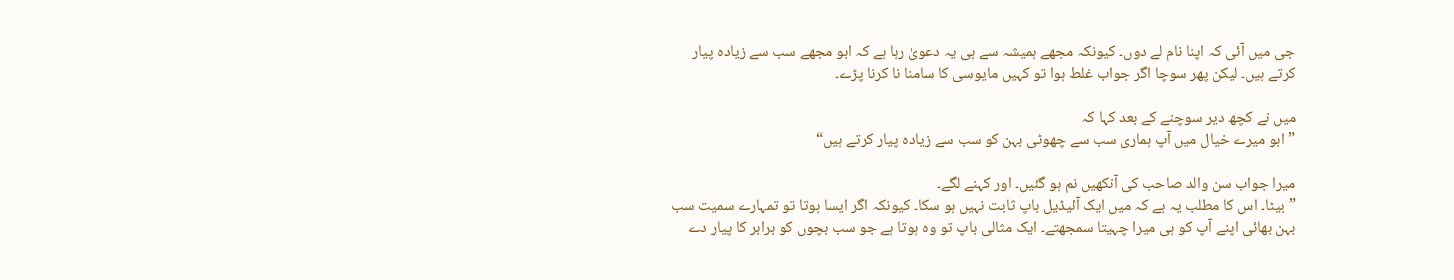جی میں آئی کہ اپنا نام لے دوں۔ کیونکہ مجھے ہمیشہ سے ہی یہ دعویٰ رہا ہے کہ ابو مجھے سب سے زیادہ پیار کرتے ہیں۔ لیکن پھر سوچا اگر جواب غلط ہوا تو کہیں مایوسی کا سامنا نا کرنا پڑے۔

میں نے کچھ دیر سوچنے کے بعد کہا کہ
”ابو میرے خیال میں آپ ہماری سب سے چھوٹی بہن کو سب سے زیادہ پیار کرتے ہیں“

میرا جواب سن والد صاحب کی آنکھیں نم ہو گئیں۔ اور کہنے لگے۔
”بیٹا۔ اس کا مطلب یہ ہے کہ میں ایک آئیڈیل باپ ثابت نہیں ہو سکا۔ کیونکہ اگر ایسا ہوتا تو تمہارے سمیت سب بہن بھائی اپنے آپ کو ہی میرا چہیتا سمجھتے۔ ایک مثالی باپ تو وہ ہوتا ہے جو سب بچوں کو برابر کا پیار دے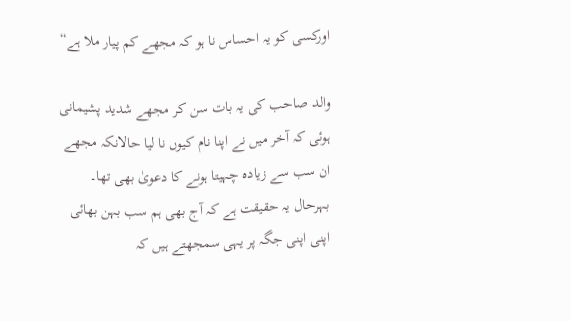اورکسی کو یہ احساس نا ہو کہ مجھے کم پیار ملا ہے“

والد صاحب کی یہ بات سن کر مجھے شدید پشیمانی ہوئی کہ آخر میں نے اپنا نام کیوں نا لیا حالانکہ مجھے ان سب سے زیادہ چہیتا ہونے کا دعویٰ بھی تھا۔ بہرحال یہ حقیقت ہے کہ آج بھی ہم سب بہن بھائی اپنی اپنی جگہ پر یہی سمجھتے ہیں کہ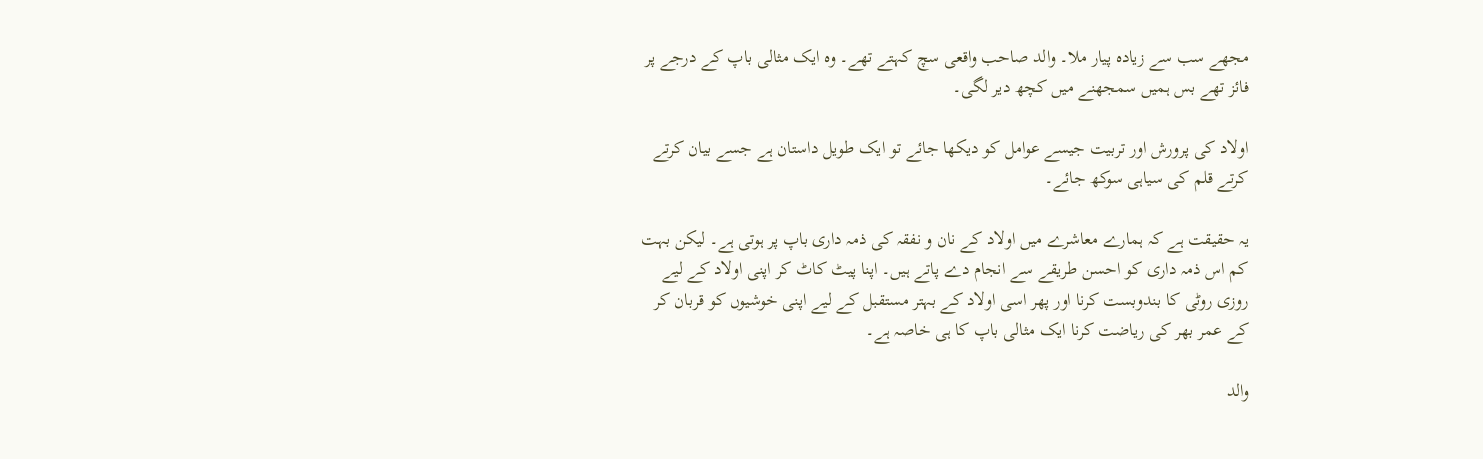مجھے سب سے زیادہ پیار ملا۔ والد صاحب واقعی سچ کہتے تھے۔ وہ ایک مثالی باپ کے درجے پر فائز تھے بس ہمیں سمجھنے میں کچھ دیر لگی۔

اولاد کی پرورش اور تربیت جیسے عوامل کو دیکھا جائے تو ایک طویل داستان ہے جسے بیان کرتے کرتے قلم کی سیاہی سوکھ جائے۔

یہ حقیقت ہے کہ ہمارے معاشرے میں اولاد کے نان و نفقہ کی ذمہ داری باپ پر ہوتی ہے۔ لیکن بہت کم اس ذمہ داری کو احسن طریقے سے انجام دے پاتے ہیں۔ اپنا پیٹ کاٹ کر اپنی اولاد کے لیے روزی روٹی کا بندوبست کرنا اور پھر اسی اولاد کے بہتر مستقبل کے لیے اپنی خوشیوں کو قربان کر کے عمر بھر کی ریاضت کرنا ایک مثالی باپ کا ہی خاصہ ہے۔

والد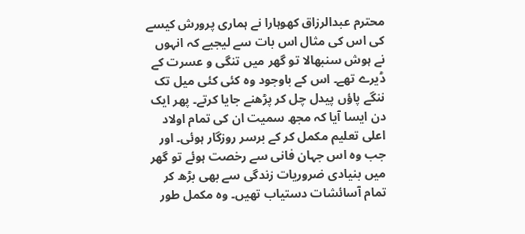محترم عبدالرزاق کھوہارا نے ہماری پرورش کیسے کی اس کی مثال اس بات سے لیجیے کہ انہوں نے ہوش سنبھالا تو گھر میں تنگی و عسرت کے ڈیرے تھے۔ اس کے باوجود وہ کئی کئی میل تک ننگے پاؤں پیدل چل کر پڑھنے جایا کرتے۔ پھر ایک دن ایسا آیا کہ مجھ سمیت ان کی تمام اولاد اعلی تعلیم مکمل کر کے برسر روزگار ہوئی۔ اور جب وہ اس جہان فانی سے رخصت ہوئے تو گھر میں بنیادی ضروریات زندگی سے بھی بڑھ کر تمام آسائشات دستیاب تھیں۔ وہ مکمل طور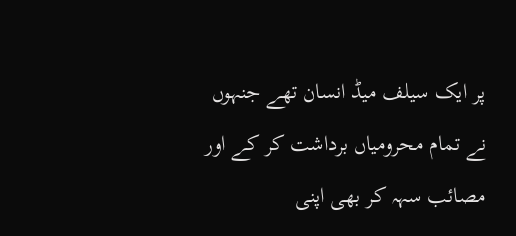پر ایک سیلف میڈ انسان تھے جنہوں نے تمام محرومیاں برداشت کر کے اور مصائب سہہ کر بھی اپنی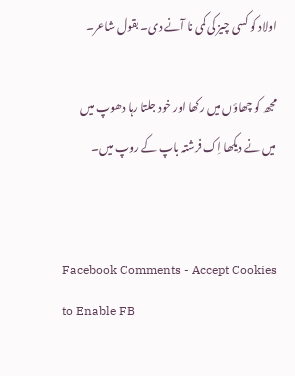اولاد کو کسی چیز کی کمی نا آنے دی۔ بقول شاعر۔

مجھ کو چھاؤں میں رکھا اور خود جلتا رہا دھوپ میں
میں نے دیکھا اِک فرشتہ باپ کے روپ میں۔


Facebook Comments - Accept Cookies to Enable FB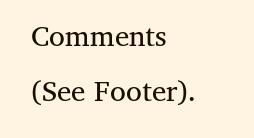Comments (See Footer).